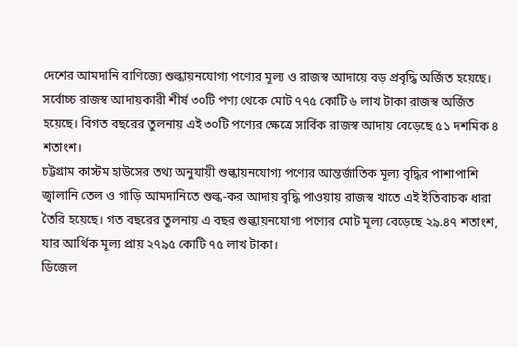দেশের আমদানি বাণিজ্যে শুল্কায়নযোগ্য পণ্যের মূল্য ও রাজস্ব আদায়ে বড় প্রবৃদ্ধি অর্জিত হয়েছে। সর্বোচ্চ রাজস্ব আদায়কারী শীর্ষ ৩০টি পণ্য থেকে মোট ৭৭৫ কোটি ৬ লাখ টাকা রাজস্ব অর্জিত হয়েছে। বিগত বছরের তুলনায় এই ৩০টি পণ্যের ক্ষেত্রে সার্বিক রাজস্ব আদায় বেড়েছে ৫১ দশমিক ৪ শতাংশ।
চট্টগ্রাম কাস্টম হাউসের তথ্য অনুযায়ী শুল্কায়নযোগ্য পণ্যের আন্তর্জাতিক মূল্য বৃদ্ধির পাশাপাশি জ্বালানি তেল ও গাড়ি আমদানিতে শুল্ক-কর আদায় বৃদ্ধি পাওয়ায় রাজস্ব খাতে এই ইতিবাচক ধারা তৈরি হয়েছে। গত বছরের তুলনায় এ বছর শুল্কায়নযোগ্য পণ্যের মোট মূল্য বেড়েছে ২৯.৪৭ শতাংশ, যার আর্থিক মূল্য প্রায় ২৭৯৫ কোটি ৭৫ লাখ টাকা।
ডিজেল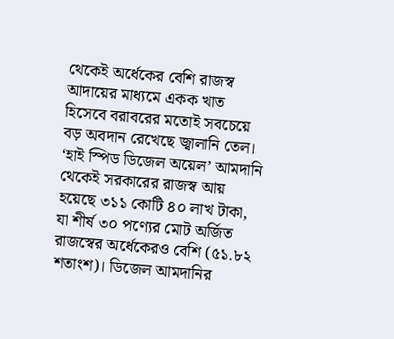থেকেই অর্ধেকের বেশি রাজস্ব আদায়ের মাধ্যমে একক খাত হিসেবে বরাবরের মতোই সবচেয়ে বড় অবদান রেখেছে জ্বালানি তেল। ‘হাই স্পিড ডিজেল অয়েল’ আমদানি থেকেই সরকারের রাজস্ব আয় হয়েছে ৩১১ কোটি ৪০ লাখ টাকা, যা শীর্ষ ৩০ পণ্যের মোট অর্জিত রাজস্বের অর্ধেকেরও বেশি (৫১.৮২ শতাংশ)। ডিজেল আমদানির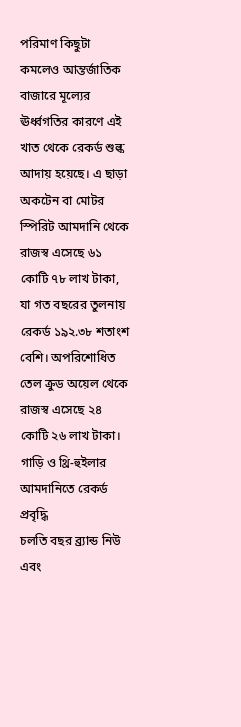পরিমাণ কিছুটা কমলেও আন্তর্জাতিক বাজারে মূল্যের ঊর্ধ্বগতির কারণে এই খাত থেকে রেকর্ড শুল্ক আদায় হয়েছে। এ ছাড়া অকটেন বা মোটর স্পিরিট আমদানি থেকে রাজস্ব এসেছে ৬১ কোটি ৭৮ লাখ টাকা, যা গত বছরের তুলনায় রেকর্ড ১৯২.৩৮ শতাংশ বেশি। অপরিশোধিত তেল ক্রুড অয়েল থেকে রাজস্ব এসেছে ২৪ কোটি ২৬ লাখ টাকা।
গাড়ি ও থ্রি-হুইলার আমদানিতে রেকর্ড প্রবৃদ্ধি
চলতি বছর ব্র্যান্ড নিউ এবং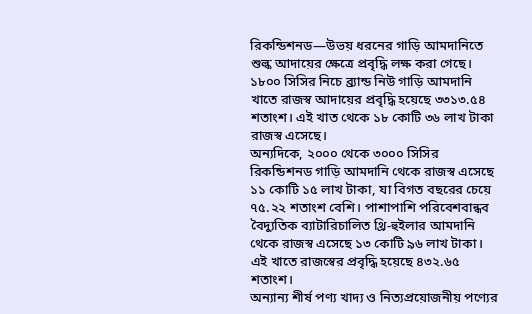রিকন্ডিশনড—উভয় ধরনের গাড়ি আমদানিতে শুল্ক আদায়ের ক্ষেত্রে প্রবৃদ্ধি লক্ষ করা গেছে। ১৮০০ সিসির নিচে ব্র্যান্ড নিউ গাড়ি আমদানি খাতে রাজস্ব আদায়ের প্রবৃদ্ধি হয়েছে ৩৩১৩.৫৪ শতাংশ। এই খাত থেকে ১৮ কোটি ৩৬ লাখ টাকা রাজস্ব এসেছে।
অন্যদিকে, ২০০০ থেকে ৩০০০ সিসির রিকন্ডিশনড গাড়ি আমদানি থেকে রাজস্ব এসেছে ১১ কোটি ১৫ লাখ টাকা, যা বিগত বছরের চেয়ে ৭৫.২২ শতাংশ বেশি। পাশাপাশি পরিবেশবান্ধব বৈদ্যুতিক ব্যাটারিচালিত থ্রি-হুইলার আমদানি থেকে রাজস্ব এসেছে ১৩ কোটি ৯৬ লাখ টাকা। এই খাতে রাজস্বের প্রবৃদ্ধি হয়েছে ৪৩২.৬৫ শতাংশ।
অন্যান্য শীর্ষ পণ্য খাদ্য ও নিত্যপ্রয়োজনীয় পণ্যের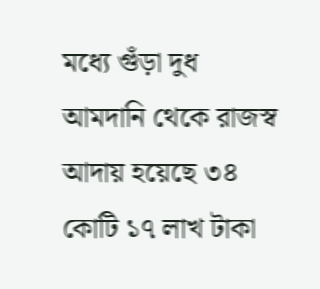মধ্যে গুঁড়া দুধ আমদানি থেকে রাজস্ব আদায় হয়েছে ৩৪ কোটি ১৭ লাখ টাকা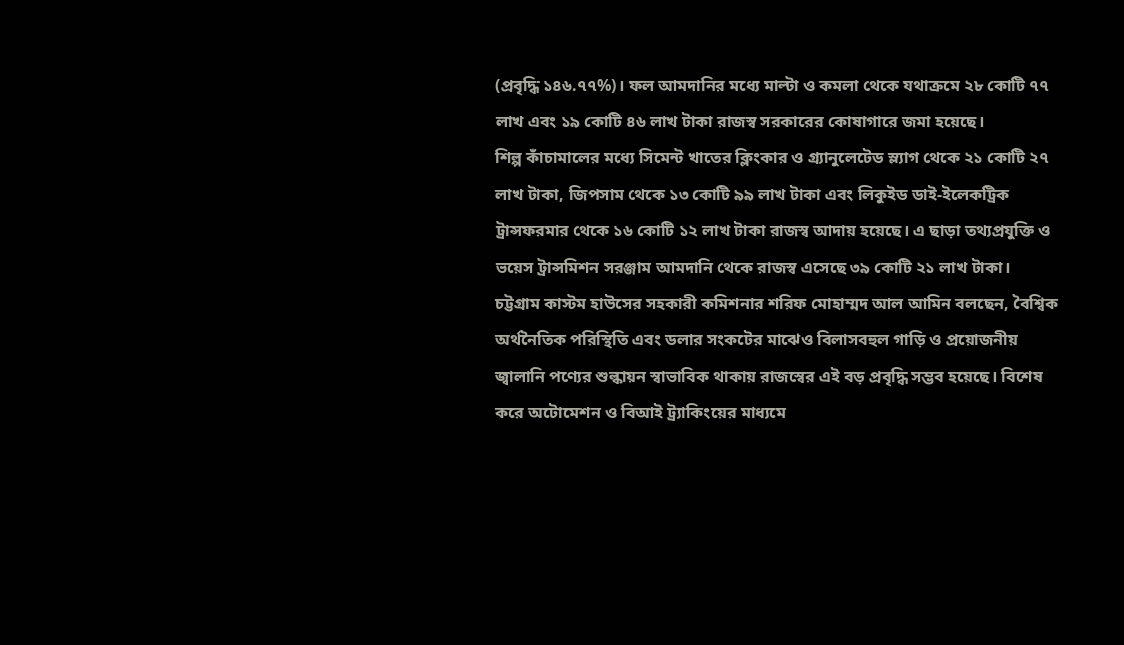(প্রবৃদ্ধি ১৪৬.৭৭%)। ফল আমদানির মধ্যে মাল্টা ও কমলা থেকে যথাক্রমে ২৮ কোটি ৭৭ লাখ এবং ১৯ কোটি ৪৬ লাখ টাকা রাজস্ব সরকারের কোষাগারে জমা হয়েছে।
শিল্প কাঁচামালের মধ্যে সিমেন্ট খাতের ক্লিংকার ও গ্র্যানুলেটেড স্ল্যাগ থেকে ২১ কোটি ২৭ লাখ টাকা, জিপসাম থেকে ১৩ কোটি ৯৯ লাখ টাকা এবং লিকুইড ডাই-ইলেকট্রিক ট্রান্সফরমার থেকে ১৬ কোটি ১২ লাখ টাকা রাজস্ব আদায় হয়েছে। এ ছাড়া তথ্যপ্রযুক্তি ও ভয়েস ট্রান্সমিশন সরঞ্জাম আমদানি থেকে রাজস্ব এসেছে ৩৯ কোটি ২১ লাখ টাকা।
চট্টগ্রাম কাস্টম হাউসের সহকারী কমিশনার শরিফ মোহাম্মদ আল আমিন বলছেন, বৈশ্বিক অর্থনৈতিক পরিস্থিতি এবং ডলার সংকটের মাঝেও বিলাসবহুল গাড়ি ও প্রয়োজনীয় জ্বালানি পণ্যের শুল্কায়ন স্বাভাবিক থাকায় রাজস্বের এই বড় প্রবৃদ্ধি সম্ভব হয়েছে। বিশেষ করে অটোমেশন ও বিআই ট্র্যাকিংয়ের মাধ্যমে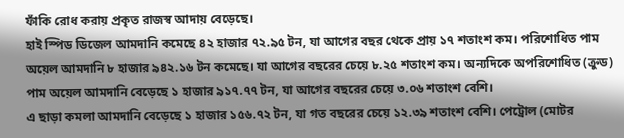ফাঁকি রোধ করায় প্রকৃত রাজস্ব আদায় বেড়েছে।
হাই স্পিড ডিজেল আমদানি কমেছে ৪২ হাজার ৭২.৯৫ টন, যা আগের বছর থেকে প্রায় ১৭ শতাংশ কম। পরিশোধিত পাম অয়েল আমদানি ৮ হাজার ৯৪২.১৬ টন কমেছে। যা আগের বছরের চেয়ে ৮.২৫ শতাংশ কম। অন্যদিকে অপরিশোধিত (ক্রুড) পাম অয়েল আমদানি বেড়েছে ১ হাজার ৯১৭.৭৭ টন, যা আগের বছরের চেয়ে ৩.০৬ শতাংশ বেশি।
এ ছাড়া কমলা আমদানি বেড়েছে ১ হাজার ১৫৬.৭২ টন, যা গত বছরের চেয়ে ১২.৩৯ শতাংশ বেশি। পেট্রোল (মোটর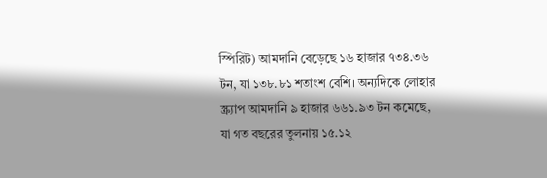স্পিরিট) আমদানি বেড়েছে ১৬ হাজার ৭৩৪.৩৬ টন, যা ১৩৮.৮১ শতাংশ বেশি। অন্যদিকে লোহার স্ক্র্যাপ আমদানি ৯ হাজার ৬৬১.৯৩ টন কমেছে, যা গত বছরের তুলনায় ১৫.১২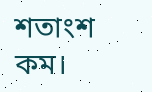শতাংশ কম।